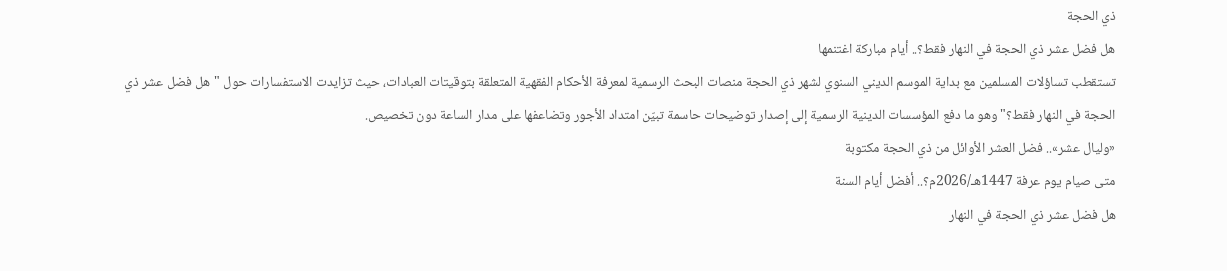ذي الحجة
هل فضل عشر ذي الحجة في النهار فقط؟.. أيام مباركة اغتنمها
تستقطب تساؤلات المسلمين مع بداية الموسم الديني السنوي لشهر ذي الحجة منصات البحث الرسمية لمعرفة الأحكام الفقهية المتعلقة بتوقيتات العبادات، حيث تزايدت الاستفسارات حول "هل فضل عشر ذي الحجة في النهار فقط؟" وهو ما دفع المؤسسات الدينية الرسمية إلى إصدار توضيحات حاسمة تبيّن امتداد الأجور وتضاعفها على مدار الساعة دون تخصيص.
«وليال عشر».. فضل العشر الأوائل من ذي الحجة مكتوبة
متى صيام يوم عرفة 1447هـ/2026م؟.. أفضل أيام السنة
هل فضل عشر ذي الحجة في النهار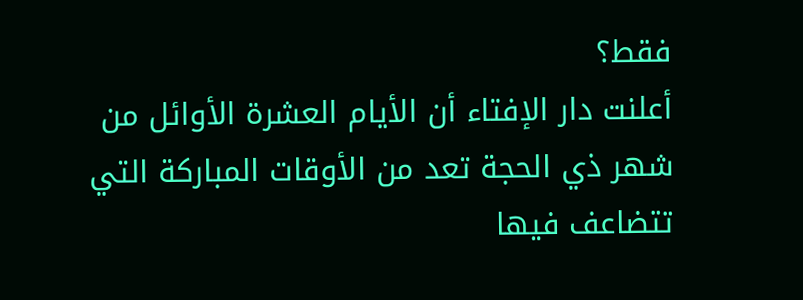فقط؟
أعلنت دار الإفتاء أن الأيام العشرة الأوائل من شهر ذي الحجة تعد من الأوقات المباركة التي تتضاعف فيها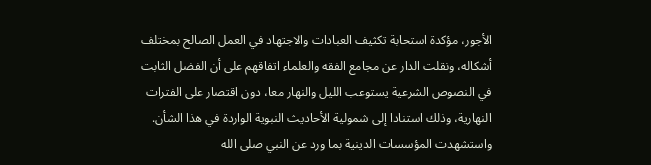الأجور، مؤكدة استحابة تكثيف العبادات والاجتهاد في العمل الصالح بمختلف أشكاله، ونقلت الدار عن مجامع الفقه والعلماء اتفاقهم على أن الفضل الثابت في النصوص الشرعية يستوعب الليل والنهار معا، دون اقتصار على الفترات النهارية، وذلك استنادا إلى شمولية الأحاديث النبوية الواردة في هذا الشأن.
واستشهدت المؤسسات الدينية بما ورد عن النبي صلى الله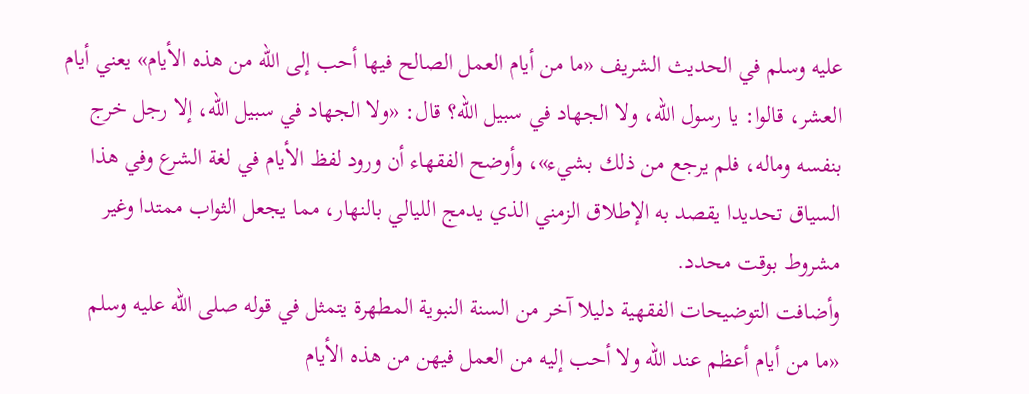عليه وسلم في الحديث الشريف «ما من أيام العمل الصالح فيها أحب إلى الله من هذه الأيام» يعني أيام العشر، قالوا: يا رسول الله، ولا الجهاد في سبيل الله؟ قال: «ولا الجهاد في سبيل الله، إلا رجل خرج بنفسه وماله، فلم يرجع من ذلك بشيء»، وأوضح الفقهاء أن ورود لفظ الأيام في لغة الشرع وفي هذا السياق تحديدا يقصد به الإطلاق الزمني الذي يدمج الليالي بالنهار، مما يجعل الثواب ممتدا وغير مشروط بوقت محدد.
وأضافت التوضيحات الفقهية دليلا آخر من السنة النبوية المطهرة يتمثل في قوله صلى الله عليه وسلم «ما من أيام أعظم عند الله ولا أحب إليه من العمل فيهن من هذه الأيام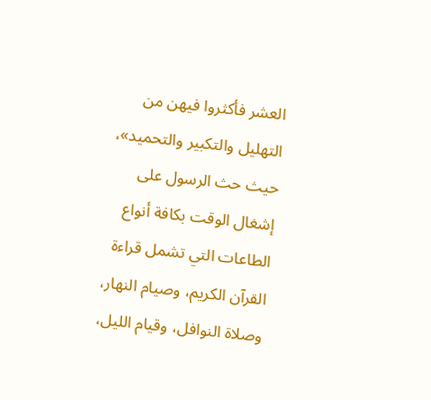العشر فأكثروا فيهن من التهليل والتكبير والتحميد»، حيث حث الرسول على إشغال الوقت بكافة أنواع الطاعات التي تشمل قراءة القرآن الكريم، وصيام النهار، وصلاة النوافل، وقيام الليل،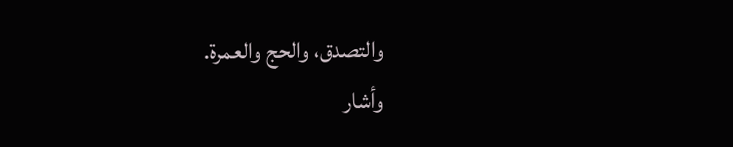والتصدق، والحج والعمرة.
وأشار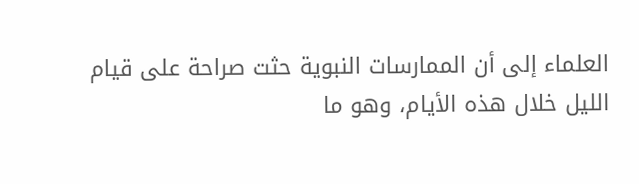العلماء إلى أن الممارسات النبوية حثت صراحة على قيام الليل خلال هذه الأيام، وهو ما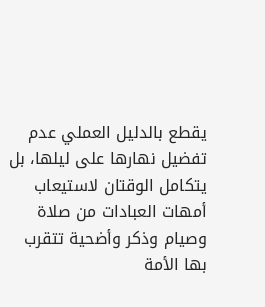يقطع بالدليل العملي عدم تفضيل نهارها على ليلها، بل يتكامل الوقتان لاستيعاب أمهات العبادات من صلاة وصيام وذكر وأضحية تتقرب بها الأمة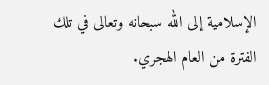الإسلامية إلى الله سبحانه وتعالى في تلك الفترة من العام الهجري.